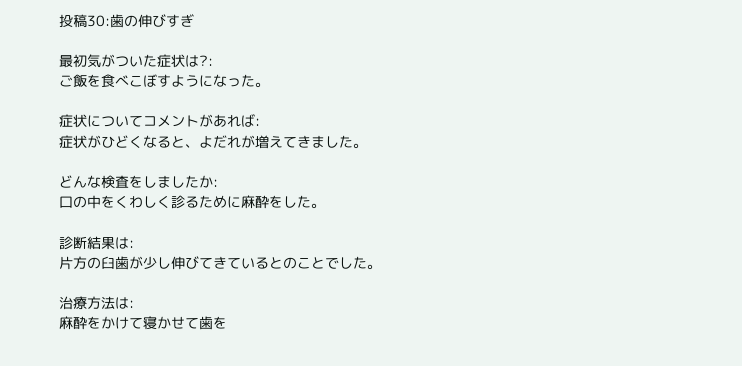投稿30:歯の伸びすぎ

最初気がついた症状は?:
ご飯を食べこぼすようになった。

症状についてコメントがあれば:
症状がひどくなると、よだれが増えてきました。

どんな検査をしましたか:
口の中をくわしく診るために麻酔をした。

診断結果は:
片方の臼歯が少し伸びてきているとのことでした。

治療方法は:
麻酔をかけて寝かせて歯を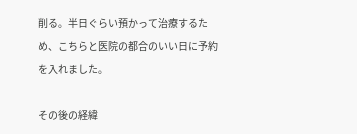削る。半日ぐらい預かって治療するため、こちらと医院の都合のいい日に予約を入れました。

その後の経緯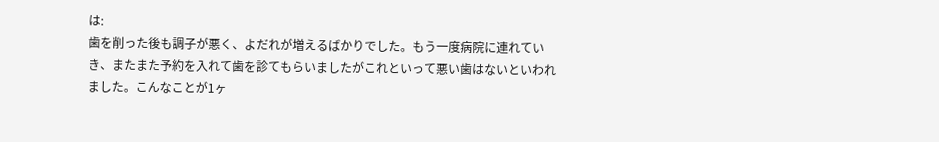は:
歯を削った後も調子が悪く、よだれが増えるばかりでした。もう一度病院に連れていき、またまた予約を入れて歯を診てもらいましたがこれといって悪い歯はないといわれました。こんなことが1ヶ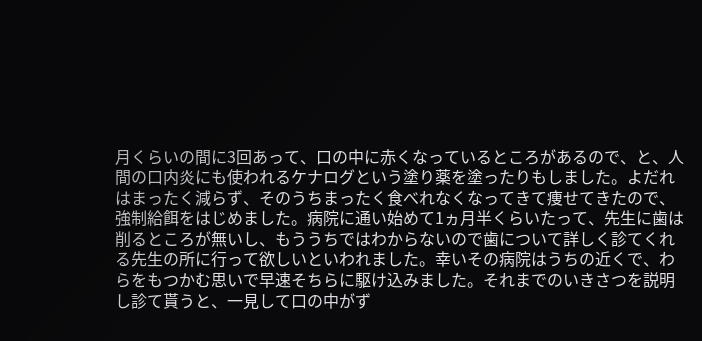月くらいの間に3回あって、口の中に赤くなっているところがあるので、と、人間の口内炎にも使われるケナログという塗り薬を塗ったりもしました。よだれはまったく減らず、そのうちまったく食べれなくなってきて痩せてきたので、強制給餌をはじめました。病院に通い始めて1ヵ月半くらいたって、先生に歯は削るところが無いし、もううちではわからないので歯について詳しく診てくれる先生の所に行って欲しいといわれました。幸いその病院はうちの近くで、わらをもつかむ思いで早速そちらに駆け込みました。それまでのいきさつを説明し診て貰うと、一見して口の中がず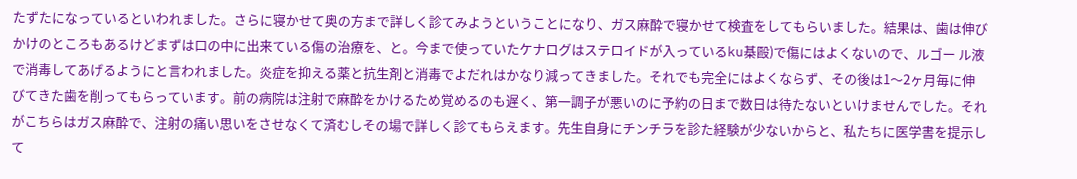たずたになっているといわれました。さらに寝かせて奥の方まで詳しく診てみようということになり、ガス麻酔で寝かせて検査をしてもらいました。結果は、歯は伸びかけのところもあるけどまずは口の中に出来ている傷の治療を、と。今まで使っていたケナログはステロイドが入っているku棊毆)で傷にはよくないので、ルゴー ル液で消毒してあげるようにと言われました。炎症を抑える薬と抗生剤と消毒でよだれはかなり減ってきました。それでも完全にはよくならず、その後は1〜2ヶ月毎に伸びてきた歯を削ってもらっています。前の病院は注射で麻酔をかけるため覚めるのも遅く、第一調子が悪いのに予約の日まで数日は待たないといけませんでした。それがこちらはガス麻酔で、注射の痛い思いをさせなくて済むしその場で詳しく診てもらえます。先生自身にチンチラを診た経験が少ないからと、私たちに医学書を提示して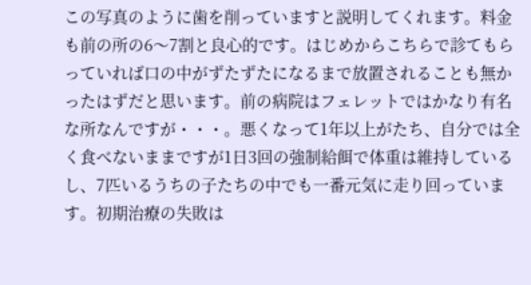この写真のように歯を削っていますと説明してくれます。料金も前の所の6〜7割と良心的です。はじめからこちらで診てもらっていれば口の中がずたずたになるまで放置されることも無かったはずだと思います。前の病院はフェレットではかなり有名な所なんですが・・・。悪くなって1年以上がたち、自分では全く食べないままですが1日3回の強制給餌で体重は維持しているし、7匹いるうちの子たちの中でも一番元気に走り回っています。初期治療の失敗は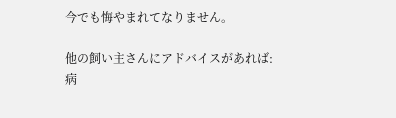今でも悔やまれてなりません。

他の飼い主さんにアドバイスがあれば:
病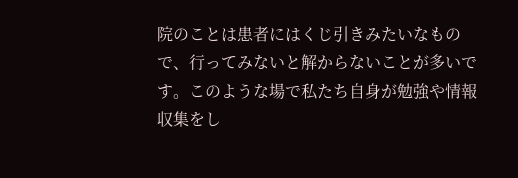院のことは患者にはくじ引きみたいなもので、行ってみないと解からないことが多いです。このような場で私たち自身が勉強や情報収集をし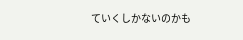ていくしかないのかも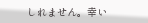しれません。幸い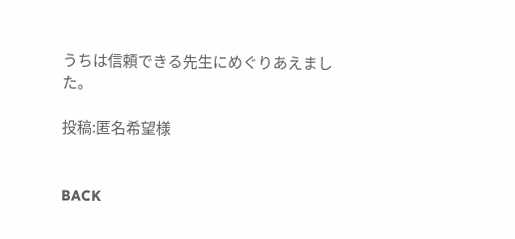うちは信頼できる先生にめぐりあえました。

投稿:匿名希望様


BACK